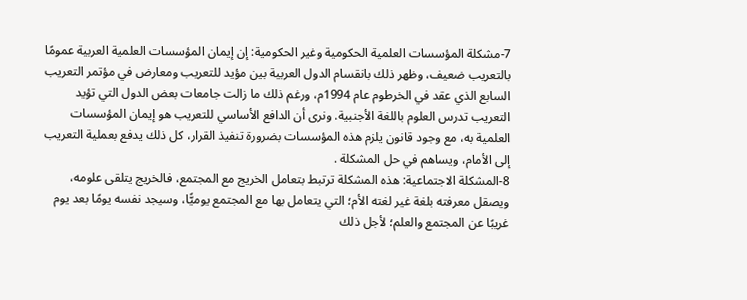7-مشكلة المؤسسات العلمية الحكومية وغير الحكومية: إن إيمان المؤسسات العلمية العربية عمومًا بالتعريب ضعيف، وظهر ذلك بانقسام الدول العربية بين مؤيد للتعريب ومعارض في مؤتمر التعريب السابع الذي عقد في الخرطوم عام 1994م، ورغم ذلك ما زالت جامعات بعض الدول التي تؤيد التعريب تدرس العلوم باللغة الأجنبية. ونرى أن الدافع الأساسي للتعريب هو إيمان المؤسسات العلمية به، مع وجود قانون يلزم هذه المؤسسات بضرورة تنفيذ القرار، كل ذلك يدفع بعملية التعريب إلى الأمام، ويساهم في حل المشكلة .
8-المشكلة الاجتماعية: هذه المشكلة ترتبط بتعامل الخريج مع المجتمع، فالخريج يتلقى علومه، ويصقل معرفته بلغة غير لغته الأم؛ التي يتعامل بها مع المجتمع يوميًّا، وسيجد نفسه يومًا بعد يوم غريبًا عن المجتمع والعلم؛ لأجل ذلك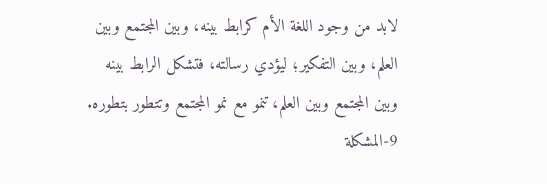لابد من وجود اللغة الأم كرابط بينه، وبين المجتمع وبين العلم، وبين التفكير؛ ليؤدي رسالته، فتشكل الرابط بينه وبين المجتمع وبين العلم، تنمو مع نمو المجتمع وتتطور بتطوره.
9-المشكلة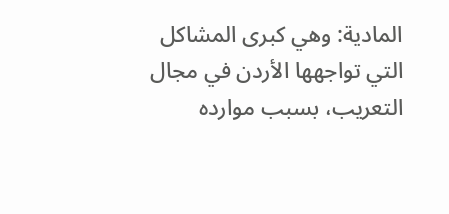المادية: وهي كبرى المشاكل التي تواجهها الأردن في مجال التعريب، بسبب موارده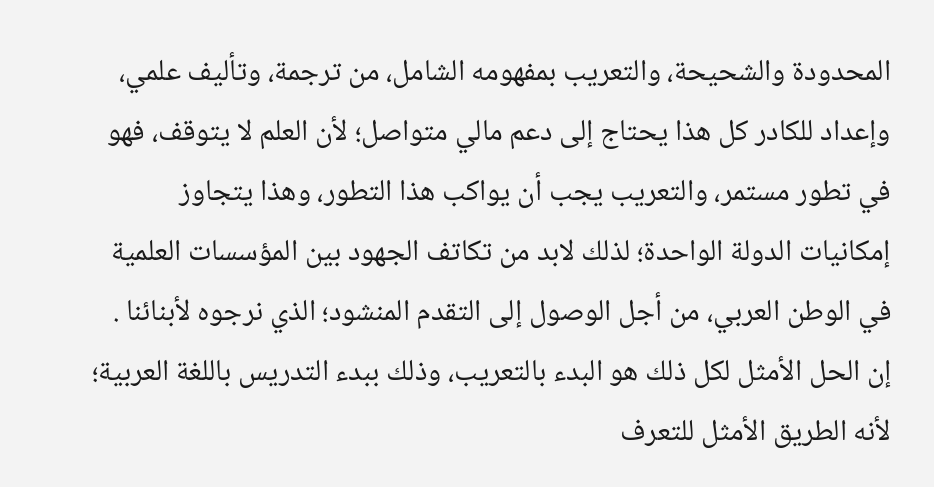المحدودة والشحيحة، والتعريب بمفهومه الشامل، من ترجمة، وتأليف علمي، وإعداد للكادر كل هذا يحتاج إلى دعم مالي متواصل؛ لأن العلم لا يتوقف، فهو في تطور مستمر، والتعريب يجب أن يواكب هذا التطور، وهذا يتجاوز إمكانيات الدولة الواحدة؛ لذلك لابد من تكاتف الجهود بين المؤسسات العلمية في الوطن العربي، من أجل الوصول إلى التقدم المنشود؛ الذي نرجوه لأبنائنا .
إن الحل الأمثل لكل ذلك هو البدء بالتعريب، وذلك ببدء التدريس باللغة العربية؛ لأنه الطريق الأمثل للتعرف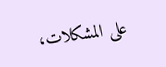على المشكلات،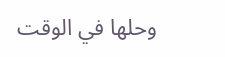وحلها في الوقت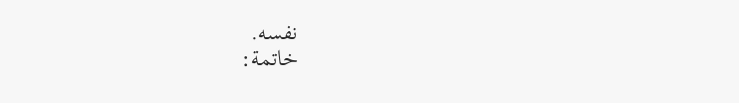نفسه.
خاتمة: